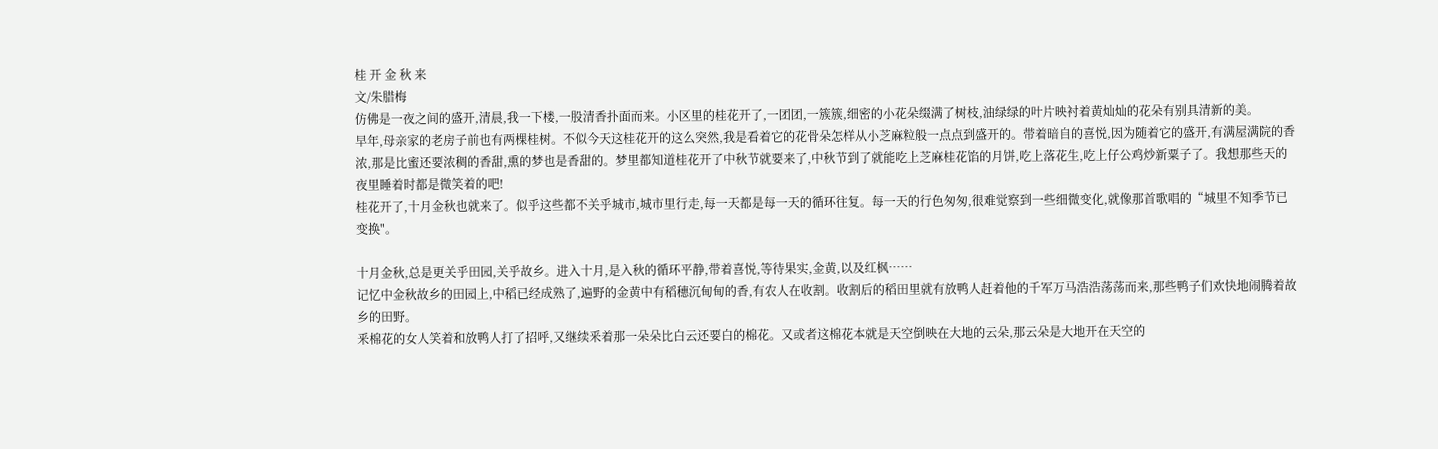桂 开 金 秋 来
文/朱腊梅
仿佛是一夜之间的盛开,清晨,我一下楼,一股清香扑面而来。小区里的桂花开了,一团团,一簇簇,细密的小花朵缀满了树枝,油绿绿的叶片映衬着黄灿灿的花朵有别具清新的美。
早年,母亲家的老房子前也有两棵桂树。不似今天这桂花开的这么突然,我是看着它的花骨朵怎样从小芝麻粒般一点点到盛开的。带着暗自的喜悦,因为随着它的盛开,有满屋满院的香浓,那是比蜜还要浓稠的香甜,熏的梦也是香甜的。梦里都知道桂花开了中秋节就要来了,中秋节到了就能吃上芝麻桂花馅的月饼,吃上落花生,吃上仔公鸡炒新粟子了。我想那些天的夜里睡着时都是微笑着的吧!
桂花开了,十月金秋也就来了。似乎这些都不关乎城市,城市里行走,每一天都是每一天的循环往复。每一天的行色匆匆,很难觉察到一些细微变化,就像那首歌唱的“城里不知季节已变换"。

十月金秋,总是更关乎田园,关乎故乡。进入十月,是入秋的循环平静,带着喜悦,等待果实,金黄,以及红枫……
记忆中金秋故乡的田园上,中稻已经成熟了,遍野的金黄中有稻穗沉甸甸的香,有农人在收割。收割后的稻田里就有放鸭人赶着他的千军万马浩浩荡荡而来,那些鸭子们欢快地闹腾着故乡的田野。
釆棉花的女人笑着和放鸭人打了招呼,又继续釆着那一朵朵比白云还要白的棉花。又或者这棉花本就是天空倒映在大地的云朵,那云朵是大地开在天空的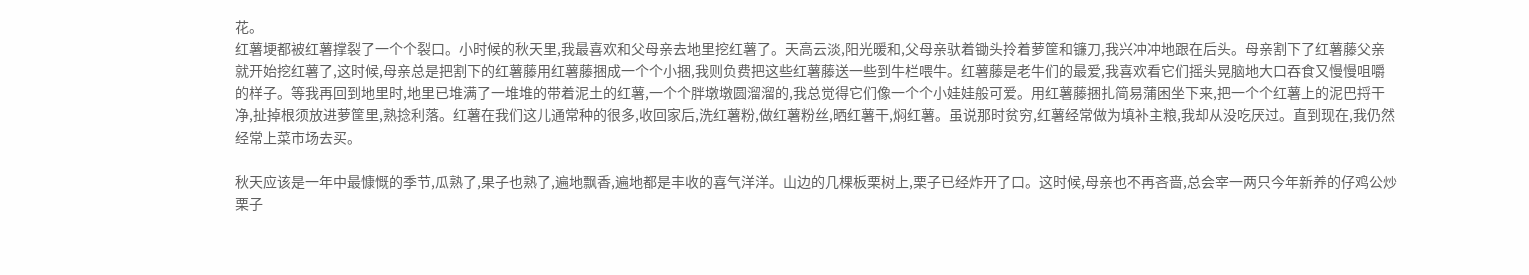花。
红薯埂都被红薯撑裂了一个个裂口。小时候的秋天里,我最喜欢和父母亲去地里挖红薯了。天高云淡,阳光暖和,父母亲驮着锄头拎着萝筐和镰刀,我兴冲冲地跟在后头。母亲割下了红薯藤父亲就开始挖红薯了,这时候,母亲总是把割下的红薯藤用红薯藤捆成一个个小捆,我则负费把这些红薯藤送一些到牛栏喂牛。红薯藤是老牛们的最爱,我喜欢看它们摇头晃脑地大口吞食又慢慢咀嚼的样子。等我再回到地里时,地里已堆满了一堆堆的带着泥土的红薯,一个个胖墩墩圆溜溜的,我总觉得它们像一个个小娃娃般可爱。用红薯藤捆扎简易蒲困坐下来,把一个个红薯上的泥巴捋干净,扯掉根须放进萝筐里,熟捻利落。红薯在我们这儿通常种的很多,收回家后,洗红薯粉,做红薯粉丝,晒红薯干,焖红薯。虽说那时贫穷,红薯经常做为填补主粮,我却从没吃厌过。直到现在,我仍然经常上菜市场去买。

秋天应该是一年中最慷慨的季节,瓜熟了,果子也熟了,遍地飘香,遍地都是丰收的喜气洋洋。山边的几棵板栗树上,栗子已经炸开了口。这时候,母亲也不再吝啬,总会宰一两只今年新养的仔鸡公炒栗子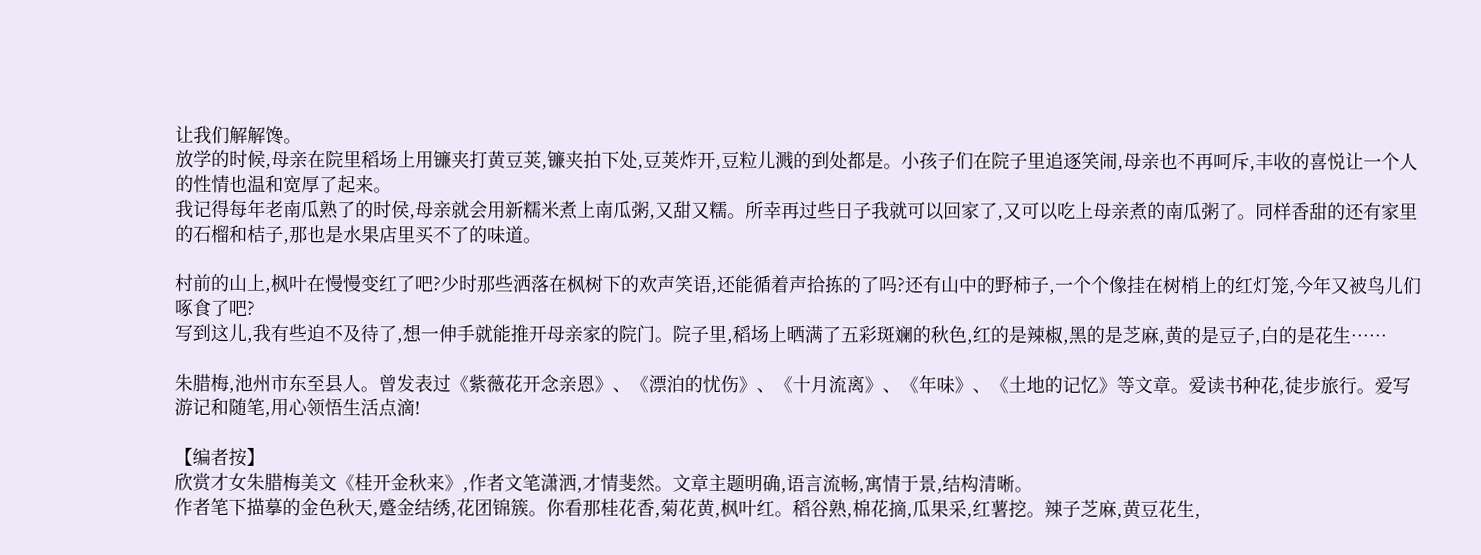让我们解解馋。
放学的时候,母亲在院里稻场上用镰夹打黄豆荚,镰夹拍下处,豆荚炸开,豆粒儿溅的到处都是。小孩子们在院子里追逐笑闹,母亲也不再呵斥,丰收的喜悦让一个人的性情也温和宽厚了起来。
我记得每年老南瓜熟了的时侯,母亲就会用新糯米煮上南瓜粥,又甜又糯。所幸再过些日子我就可以回家了,又可以吃上母亲煮的南瓜粥了。同样香甜的还有家里的石榴和桔子,那也是水果店里买不了的味道。

村前的山上,枫叶在慢慢变红了吧?少时那些洒落在枫树下的欢声笑语,还能循着声拾拣的了吗?还有山中的野柿子,一个个像挂在树梢上的红灯笼,今年又被鸟儿们啄食了吧?
写到这儿,我有些迫不及待了,想一伸手就能推开母亲家的院门。院子里,稻场上晒满了五彩斑斓的秋色,红的是辣椒,黑的是芝麻,黄的是豆子,白的是花生……

朱腊梅,池州市东至县人。曾发表过《紫薇花开念亲恩》、《漂泊的忧伤》、《十月流离》、《年味》、《土地的记忆》等文章。爱读书种花,徒步旅行。爱写游记和随笔,用心领悟生活点滴!

【编者按】
欣赏才女朱腊梅美文《桂开金秋来》,作者文笔潇洒,才情斐然。文章主题明确,语言流畅,寓情于景,结构清晰。
作者笔下描摹的金色秋天,蹙金结绣,花团锦簇。你看那桂花香,菊花黄,枫叶红。稻谷熟,棉花摘,瓜果采,红薯挖。辣子芝麻,黄豆花生,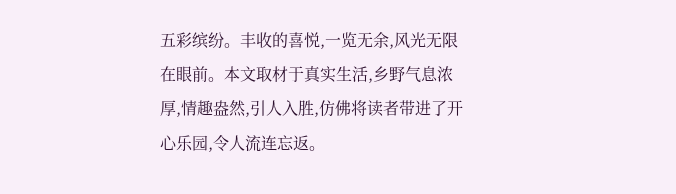五彩缤纷。丰收的喜悦,一览无余,风光无限在眼前。本文取材于真实生活,乡野气息浓厚,情趣盎然,引人入胜,仿佛将读者带进了开心乐园,令人流连忘返。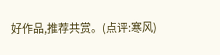好作品,推荐共赏。(点评:寒风)